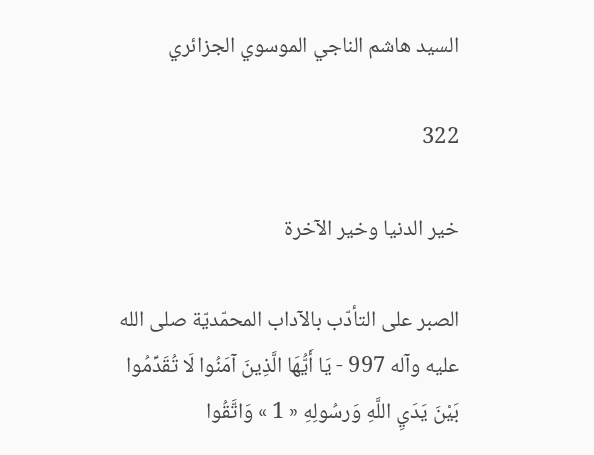السيد هاشم الناجي الموسوي الجزائري

322

خير الدنيا وخير الآخرة

الصبر على التأدّب بالآداب المحمّديّة صلى الله عليه وآله 997 - يَا أَيُّهَا الَّذِينَ آمَنُوا لَا تُقَدِّمُوا بَيْنَ يَدَيِ اللَّهِ وَرسُولِهِ « 1 » وَاتَّقُوا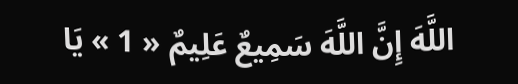اللَّهَ إِنَّ اللَّهَ سَمِيعٌ عَلِيمٌ « 1 » يَا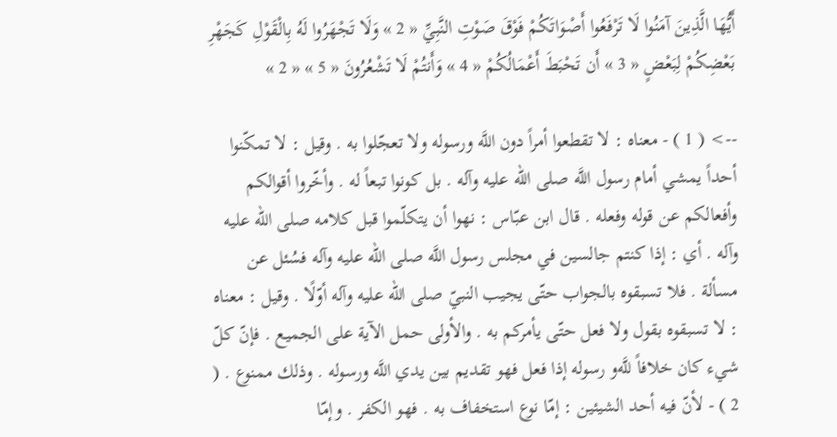أَيُّهَا الَّذِينَ آمَنُوا لَا تَرْفَعُوا أَصْوَاتَكُمْ فَوْقَ صَوْتِ النَّبِيِّ « 2 » وَلَا تَجْهَرُوا لَهُ بِالْقَوْلِ كَجَهْرِ بَعْضِكُمْ لِبَعْضٍ « 3 » أَن تَحْبَطَ أَعْمَالُكُمْ « 4 » وَأَنتُمْ لَا تَشْعُرُونَ « 5 » « 2 »

--> ( 1 ) - معناه : لا تقطعوا أمراً دون اللَّه ورسوله ولا تعجّلوا به . وقيل : لا تمكّنوا أحداً يمشي أمام رسول اللَّه صلى الله عليه وآله . بل كونوا تبعاً له . وأخّروا أقوالكم وأفعالكم عن قوله وفعله . قال ابن عبّاس : نهوا أن يتكلّموا قبل كلامه صلى الله عليه وآله . أي : إذا كنتم جالسين في مجلس رسول اللَّه صلى الله عليه وآله فسُئل عن مسألة . فلا تسبقوه بالجواب حتّى يجيب النبيّ صلى الله عليه وآله أوّلًا . وقيل : معناه : لا تسبقوه بقول ولا فعل حتّى يأمركم به . والأولى حمل الآية على الجميع . فإنّ كلّ شيء كان خلافاً للَّه‌و رسوله إذا فعل فهو تقديم بين يدي اللَّه ورسوله . وذلك ممنوع . ( 2 ) - لأنّ فيه أحد الشيئين : إمّا نوع استخفاف به . فهو الكفر . وإمّا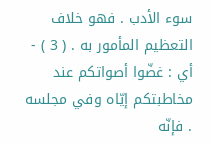سوء الأدب . فهو خلاف التعظيم المأمور به . ( 3 ) - أي : غضّوا أصواتكم عند مخاطبتكم إيّاه وفي مجلسه . فإنّه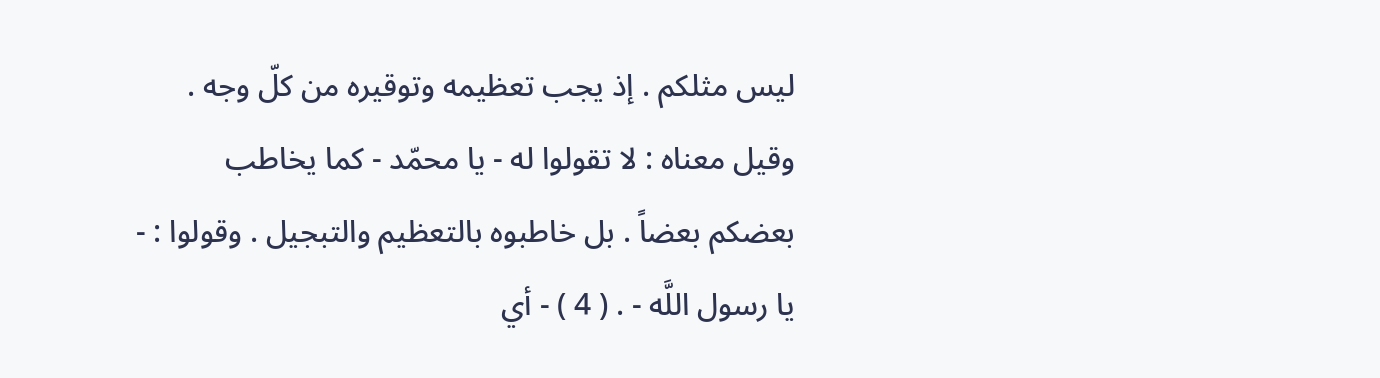ليس مثلكم . إذ يجب تعظيمه وتوقيره من كلّ وجه . وقيل معناه : لا تقولوا له - يا محمّد - كما يخاطب بعضكم بعضاً . بل خاطبوه بالتعظيم والتبجيل . وقولوا : - يا رسول اللَّه - . ( 4 ) - أي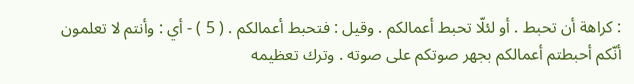: كراهة أن تحبط . أو لئلّا تحبط أعمالكم . وقيل : فتحبط أعمالكم . ( 5 ) - أي : وأنتم لا تعلمون أنّكم أحبطتم أعمالكم بجهر صوتكم على صوته . وترك تعظيمه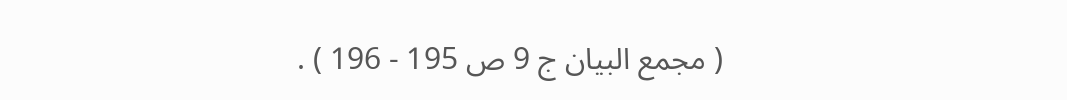( مجمع البيان ج 9 ص 195 - 196 ) .